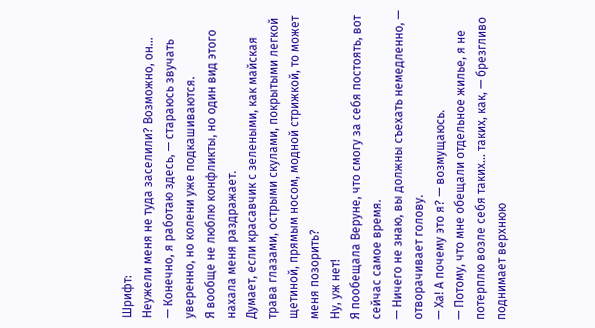Шрифт:
Неужели меня не туда заселили? Возможно, он…
— Конечно, я работаю здесь, — стараюсь звучать уверенно, но колени уже подкашиваются.
Я вообще не люблю конфликты, но один вид этого нахала меня раздражает.
Думает, если красавчик с зелеными, как майская трава глазами, острыми скулами, покрытыми легкой щетиной, прямым носом, модной стрижкой, то может меня позорить?
Ну, уж нет!
Я пообещала Веруне, что смогу за себя постоять, вот сейчас самое время.
— Ничего не знаю, вы должны съехать немедленно, — отворачивает голову.
— Ха! А почему это я? — возмущаюсь.
— Потому, что мне обещали отдельное жилье, я не потерплю возле себя таких… таких, как, — брезгливо поднимает верхнюю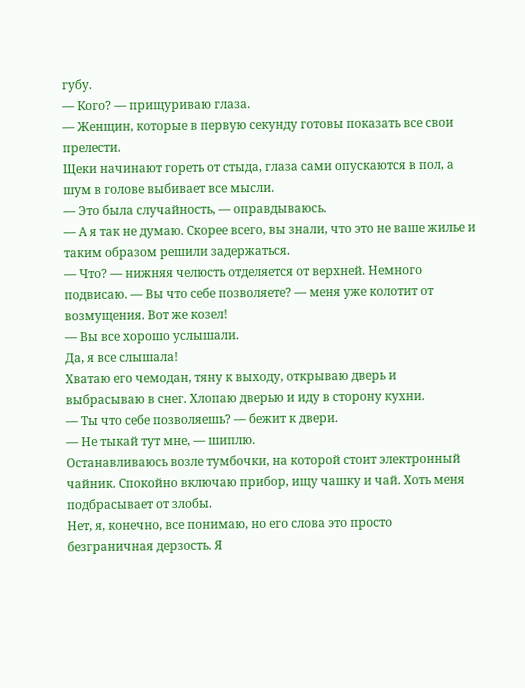губу.
— Кого? — прищуриваю глаза.
— Женщин, которые в первую секунду готовы показать все свои прелести.
Щеки начинают гореть от стыда, глаза сами опускаются в пол, а шум в голове выбивает все мысли.
— Это была случайность, — оправдываюсь.
— А я так не думаю. Скорее всего, вы знали, что это не ваше жилье и таким образом решили задержаться.
— Что? — нижняя челюсть отделяется от верхней. Немного подвисаю. — Вы что себе позволяете? — меня уже колотит от возмущения. Вот же козел!
— Вы все хорошо услышали.
Да, я все слышала!
Хватаю его чемодан, тяну к выходу, открываю дверь и выбрасываю в снег. Хлопаю дверью и иду в сторону кухни.
— Ты что себе позволяешь? — бежит к двери.
— Не тыкай тут мне, — шиплю.
Останавливаюсь возле тумбочки, на которой стоит электронный чайник. Спокойно включаю прибор, ищу чашку и чай. Хоть меня подбрасывает от злобы.
Нет, я, конечно, все понимаю, но его слова это просто безграничная дерзость. Я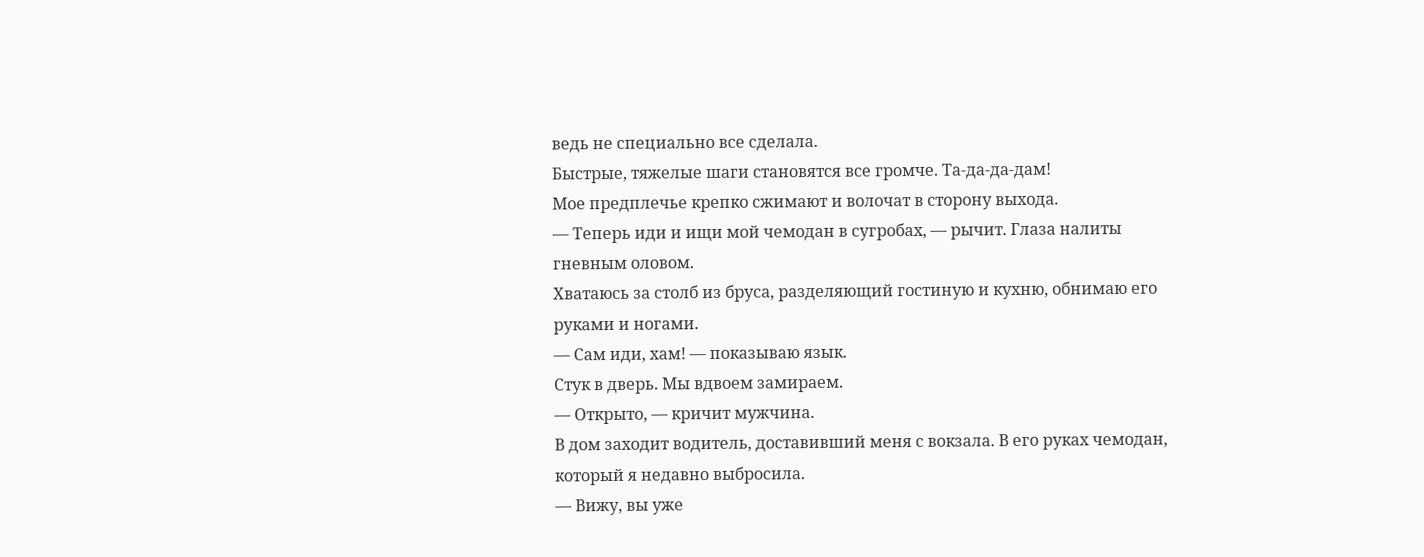ведь не специально все сделала.
Быстрые, тяжелые шаги становятся все громче. Та-да-да-дам!
Мое предплечье крепко сжимают и волочат в сторону выхода.
— Теперь иди и ищи мой чемодан в сугробах, — рычит. Глаза налиты гневным оловом.
Хватаюсь за столб из бруса, разделяющий гостиную и кухню, обнимаю его руками и ногами.
— Сам иди, хам! — показываю язык.
Стук в дверь. Мы вдвоем замираем.
— Открыто, — кричит мужчина.
В дом заходит водитель, доставивший меня с вокзала. В его руках чемодан, который я недавно выбросила.
— Вижу, вы уже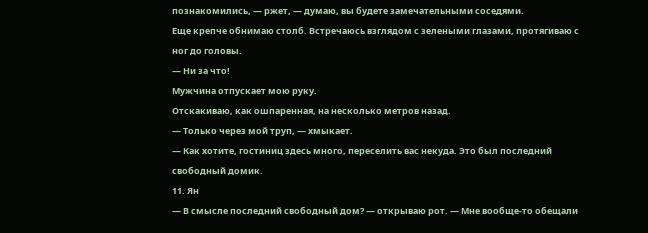познакомились, — ржет, — думаю, вы будете замечательными соседями.
Еще крепче обнимаю столб. Встречаюсь взглядом с зелеными глазами, протягиваю с ног до головы.
— Ни за что!
Мужчина отпускает мою руку.
Отскакиваю, как ошпаренная, на несколько метров назад.
— Только через мой труп, — хмыкает.
— Как хотите, гостиниц здесь много, переселить вас некуда. Это был последний свободный домик.
11. Ян
— В смысле последний свободный дом? — открываю рот. — Мне вообще-то обещали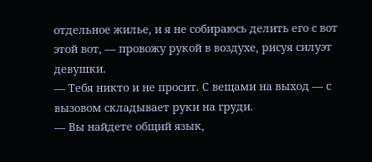отдельное жилье, и я не собираюсь делить его с вот этой вот, — провожу рукой в воздухе, рисуя силуэт девушки.
— Тебя никто и не просит. С вещами на выход — с вызовом складывает руки на груди.
— Вы найдете общий язык,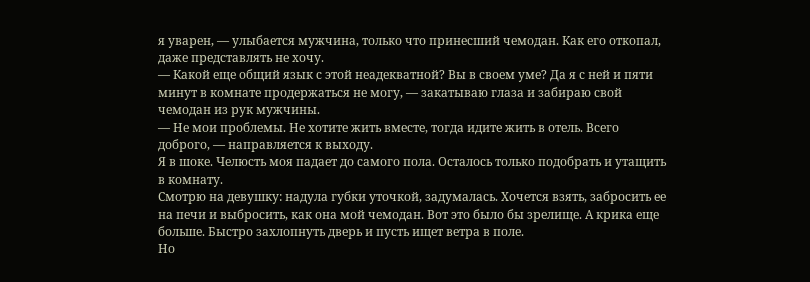я уварен, — улыбается мужчина, только что принесший чемодан. Как его откопал, даже представлять не хочу.
— Какой еще общий язык с этой неадекватной? Вы в своем уме? Да я с ней и пяти минут в комнате продержаться не могу, — закатываю глаза и забираю свой чемодан из рук мужчины.
— Не мои проблемы. Не хотите жить вместе, тогда идите жить в отель. Всего доброго, — направляется к выходу.
Я в шоке. Челюсть моя падает до самого пола. Осталось только подобрать и утащить в комнату.
Смотрю на девушку: надула губки уточкой, задумалась. Хочется взять, забросить ее на печи и выбросить, как она мой чемодан. Вот это было бы зрелище. А крика еще больше. Быстро захлопнуть дверь и пусть ищет ветра в поле.
Но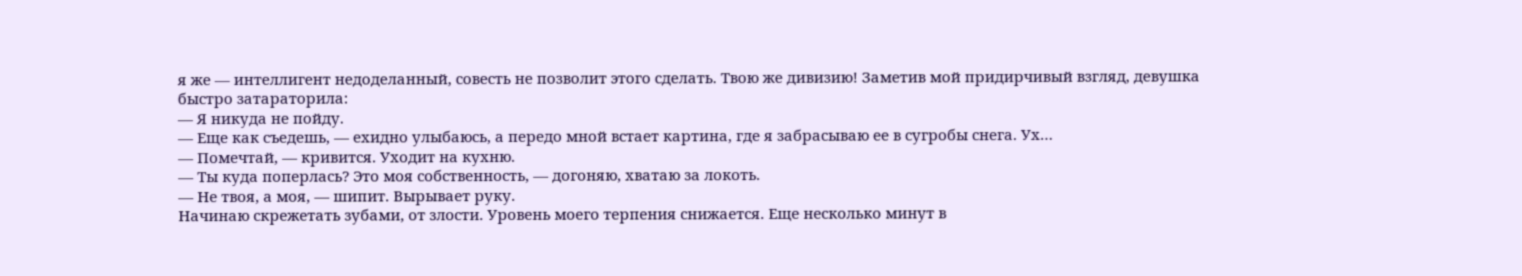я же — интеллигент недоделанный, совесть не позволит этого сделать. Твою же дивизию! Заметив мой придирчивый взгляд, девушка быстро затараторила:
— Я никуда не пойду.
— Еще как съедешь, — ехидно улыбаюсь, а передо мной встает картина, где я забрасываю ее в сугробы снега. Ух…
— Помечтай, — кривится. Уходит на кухню.
— Ты куда поперлась? Это моя собственность, — догоняю, хватаю за локоть.
— Не твоя, а моя, — шипит. Вырывает руку.
Начинаю скрежетать зубами, от злости. Уровень моего терпения снижается. Еще несколько минут в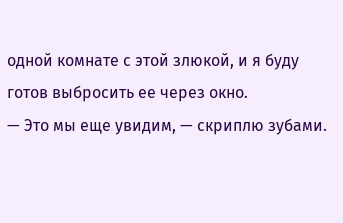одной комнате с этой злюкой, и я буду готов выбросить ее через окно.
— Это мы еще увидим, — скриплю зубами.